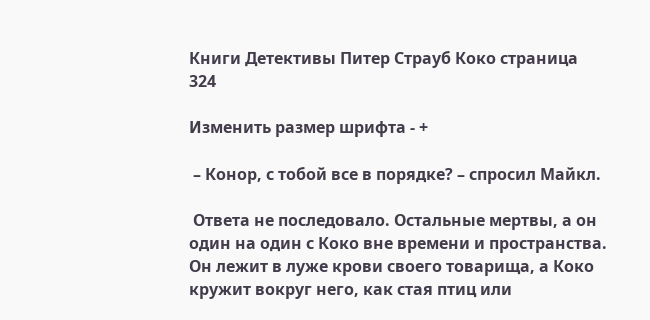Книги Детективы Питер Страуб Коко страница 324

Изменить размер шрифта - +

 – Конор, с тобой все в порядке? – спросил Майкл.

 Ответа не последовало. Остальные мертвы, а он один на один с Коко вне времени и пространства. Он лежит в луже крови своего товарища, а Коко кружит вокруг него, как стая птиц или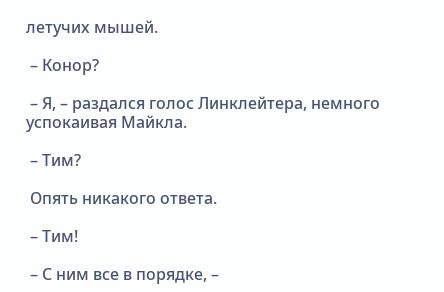летучих мышей.

 – Конор?

 – Я, – раздался голос Линклейтера, немного успокаивая Майкла.

 – Тим?

 Опять никакого ответа.

 – Тим!

 – С ним все в порядке, –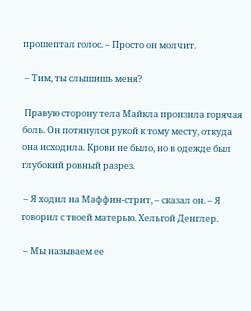прошептал голос. – Просто он молчит.

 – Тим, ты слышишь меня?

 Правую сторону тела Майкла пронзила горячая боль. Он потянулся рукой к тому месту, откуда она исходила. Крови не было, но в одежде был глубокий ровный разрез.

 – Я ходил на Маффин-стрит, – сказал он. – Я говорил с твоей матерью. Хельгой Денглер.

 – Мы называем ее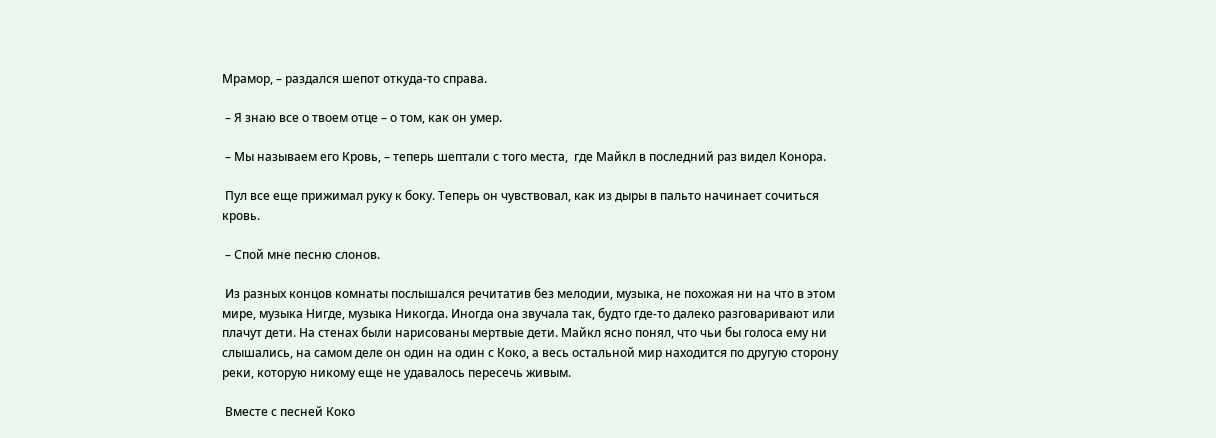Мрамор, – раздался шепот откуда-то справа.

 – Я знаю все о твоем отце – о том, как он умер.

 – Мы называем его Кровь, – теперь шептали с того места,  где Майкл в последний раз видел Конора.

 Пул все еще прижимал руку к боку. Теперь он чувствовал, как из дыры в пальто начинает сочиться кровь.

 – Спой мне песню слонов.

 Из разных концов комнаты послышался речитатив без мелодии, музыка, не похожая ни на что в этом мире, музыка Нигде, музыка Никогда. Иногда она звучала так, будто где-то далеко разговаривают или плачут дети. На стенах были нарисованы мертвые дети. Майкл ясно понял, что чьи бы голоса ему ни слышались, на самом деле он один на один с Коко, а весь остальной мир находится по другую сторону реки, которую никому еще не удавалось пересечь живым.

 Вместе с песней Коко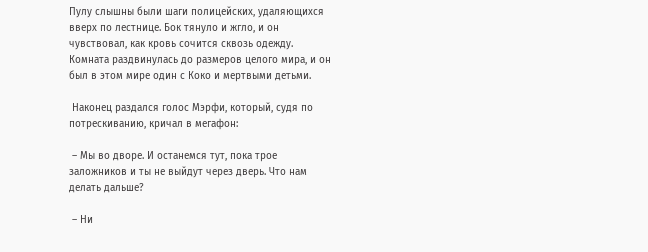Пулу слышны были шаги полицейских, удаляющихся вверх по лестнице. Бок тянуло и жгло, и он чувствовал, как кровь сочится сквозь одежду. Комната раздвинулась до размеров целого мира, и он был в этом мире один с Коко и мертвыми детьми.

 Наконец раздался голос Мэрфи, который, судя по потрескиванию, кричал в мегафон:

 – Мы во дворе. И останемся тут, пока трое заложников и ты не выйдут через дверь. Что нам делать дальше?

 – Ни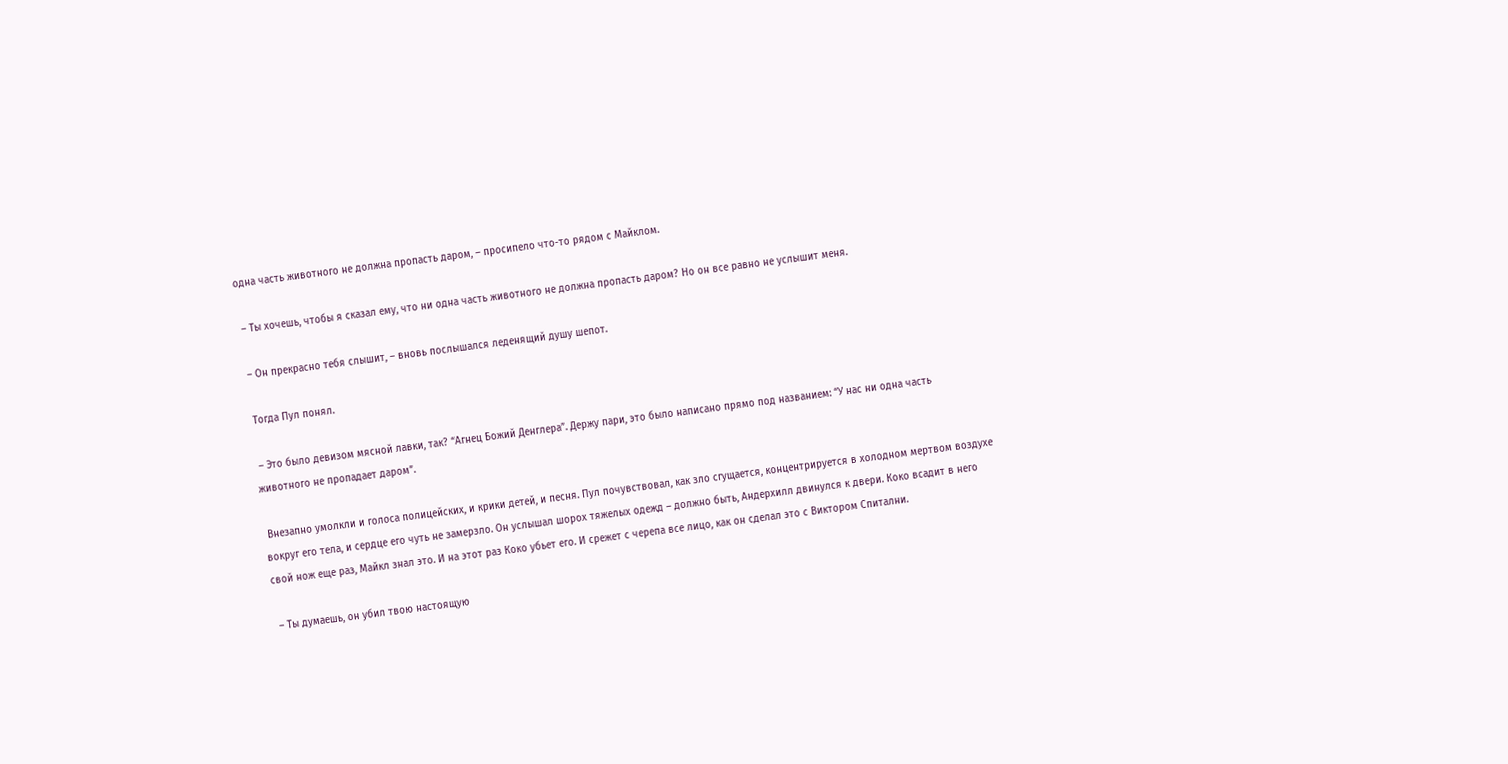одна часть животного не должна пропасть даром, – просипело что-то рядом с Майклом.

 – Ты хочешь, чтобы я сказал ему, что ни одна часть животного не должна пропасть даром? Но он все равно не услышит меня.

 – Он прекрасно тебя слышит, – вновь послышался леденящий душу шепот.

 Тогда Пул понял.

 – Это было девизом мясной лавки, так? “Агнец Божий Денглера”. Держу пари, это было написано прямо под названием: “У нас ни одна часть животного не пропадает даром”.

 Внезапно умолкли и голоса полицейских, и крики детей, и песня. Пул почувствовал, как зло сгущается, концентрируется в холодном мертвом воздухе вокруг его тела, и сердце его чуть не замерзло. Он услышал шорох тяжелых одежд – должно быть, Андерхилл двинулся к двери. Коко всадит в него свой нож еще раз, Майкл знал это. И на этот раз Коко убьет его. И срежет с черепа все лицо, как он сделал это с Виктором Спитални.

 – Ты думаешь, он убил твою настоящую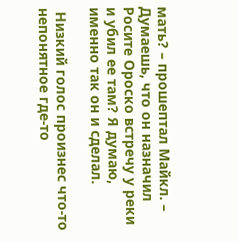мать? – прошептал Майкл. – Думаешь, что он назначил Росите Ороско встречу у реки и убил ее там? Я думаю, именно так он и сделал.

 Низкий голос произнес что-то непонятное где-то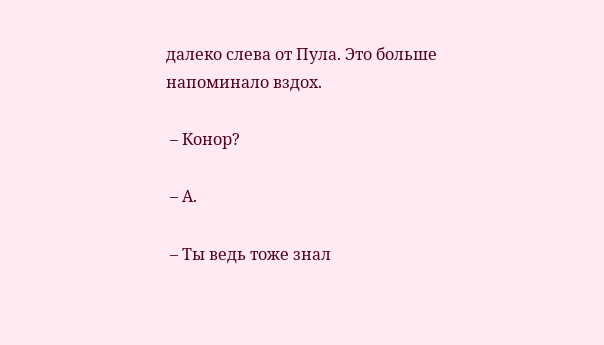далеко слева от Пула. Это больше напоминало вздох.

 – Конор?

 – А.

 – Ты ведь тоже знал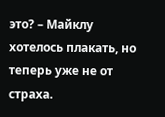это? – Майклу хотелось плакать, но теперь уже не от страха.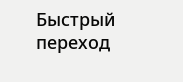Быстрый переход